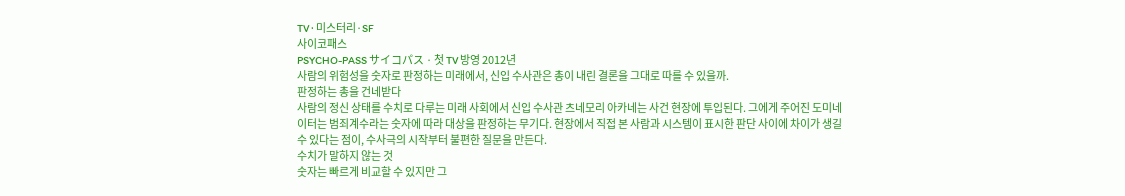TV · 미스터리·SF
사이코패스
PSYCHO-PASS サイコパス · 첫 TV 방영 2012년
사람의 위험성을 숫자로 판정하는 미래에서, 신입 수사관은 총이 내린 결론을 그대로 따를 수 있을까.
판정하는 총을 건네받다
사람의 정신 상태를 수치로 다루는 미래 사회에서 신입 수사관 츠네모리 아카네는 사건 현장에 투입된다. 그에게 주어진 도미네이터는 범죄계수라는 숫자에 따라 대상을 판정하는 무기다. 현장에서 직접 본 사람과 시스템이 표시한 판단 사이에 차이가 생길 수 있다는 점이, 수사극의 시작부터 불편한 질문을 만든다.
수치가 말하지 않는 것
숫자는 빠르게 비교할 수 있지만 그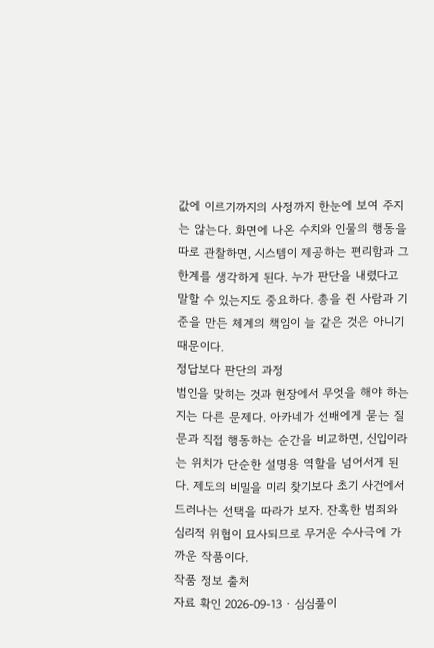값에 이르기까지의 사정까지 한눈에 보여 주지는 않는다. 화면에 나온 수치와 인물의 행동을 따로 관찰하면, 시스템이 제공하는 편리함과 그 한계를 생각하게 된다. 누가 판단을 내렸다고 말할 수 있는지도 중요하다. 총을 쥔 사람과 기준을 만든 체계의 책임이 늘 같은 것은 아니기 때문이다.
정답보다 판단의 과정
범인을 맞히는 것과 현장에서 무엇을 해야 하는지는 다른 문제다. 아카네가 선배에게 묻는 질문과 직접 행동하는 순간을 비교하면, 신입이라는 위치가 단순한 설명용 역할을 넘어서게 된다. 제도의 비밀을 미리 찾기보다 초기 사건에서 드러나는 선택을 따라가 보자. 잔혹한 범죄와 심리적 위협이 묘사되므로 무거운 수사극에 가까운 작품이다.
작품 정보 출처
자료 확인 2026-09-13 · 심심풀이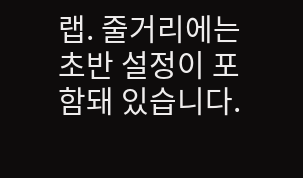랩. 줄거리에는 초반 설정이 포함돼 있습니다.